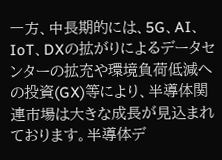一方、中長期的には、5G、AI、IoT、DXの拡がりによるデータセンターの拡充や環境負荷低減への投資(GX)等により、半導体関連市場は大きな成長が見込まれております。半導体デ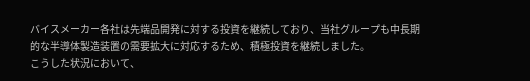バイスメーカー各社は先端品開発に対する投資を継続しており、当社グループも中長期的な半導体製造装置の需要拡大に対応するため、積極投資を継続しました。
こうした状況において、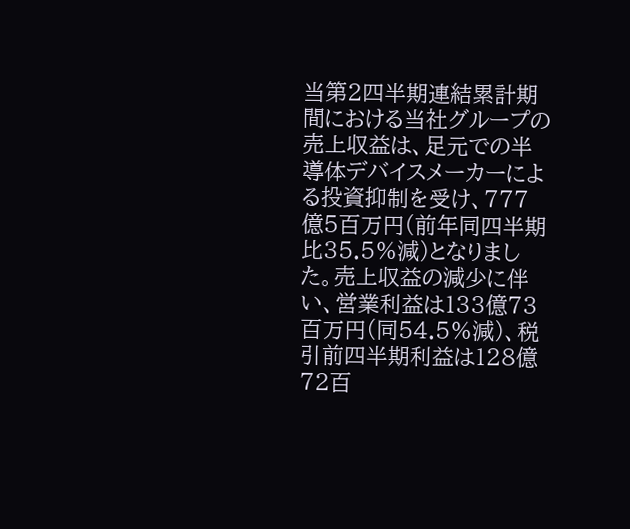当第2四半期連結累計期間における当社グループの売上収益は、足元での半導体デバイスメーカーによる投資抑制を受け、777億5百万円(前年同四半期比35.5%減)となりました。売上収益の減少に伴い、営業利益は133億73百万円(同54.5%減)、税引前四半期利益は128億72百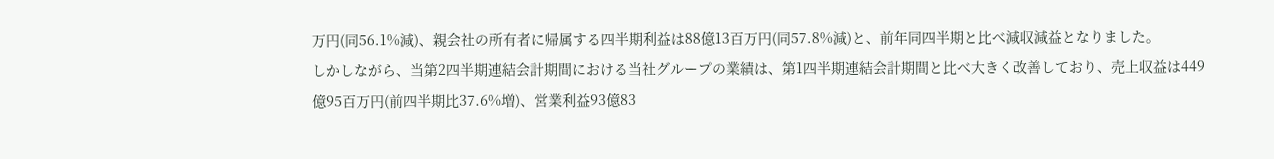万円(同56.1%減)、親会社の所有者に帰属する四半期利益は88億13百万円(同57.8%減)と、前年同四半期と比べ減収減益となりました。
しかしながら、当第2四半期連結会計期間における当社グループの業績は、第1四半期連結会計期間と比べ大きく改善しており、売上収益は449億95百万円(前四半期比37.6%増)、営業利益93億83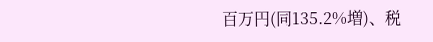百万円(同135.2%増)、税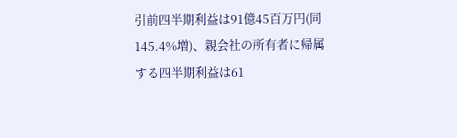引前四半期利益は91億45百万円(同145.4%増)、親会社の所有者に帰属する四半期利益は61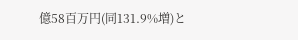億58百万円(同131.9%増)と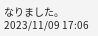なりました。
2023/11/09 17:06